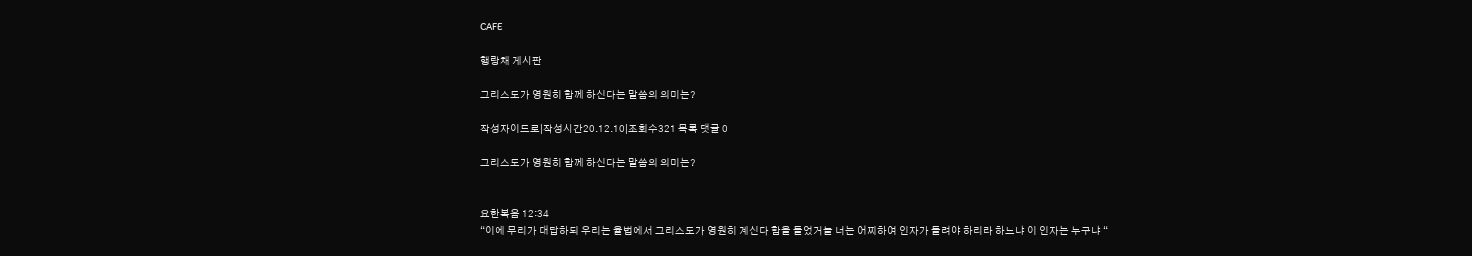CAFE

행랑채 게시판

그리스도가 영원히 함께 하신다는 말씀의 의미는?

작성자이드로|작성시간20.12.10|조회수321 목록 댓글 0

그리스도가 영원히 함께 하신다는 말씀의 의미는?


요한복음 12:34
“이에 무리가 대답하되 우리는 율법에서 그리스도가 영원히 계신다 함을 들었거늘 너는 어찌하여 인자가 들려야 하리라 하느냐 이 인자는 누구냐 “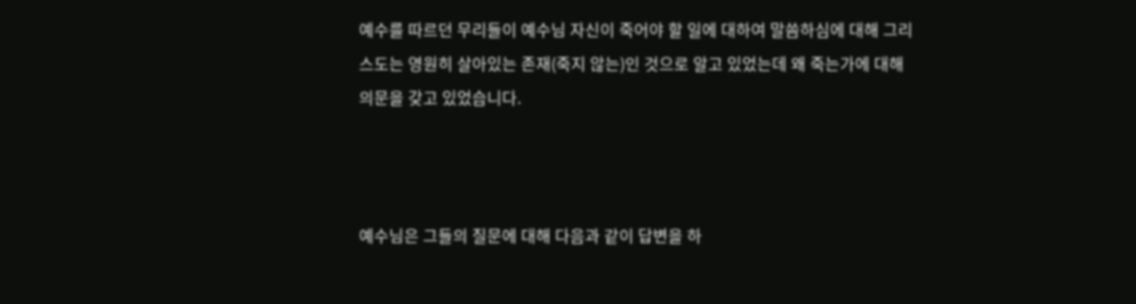예수를 따르던 무리들이 예수님 자신이 죽어야 할 일에 대하여 말씀하심에 대해 그리스도는 영원히 살아있는 존재(죽지 않는)인 것으로 알고 있었는데 왜 죽는가에 대해 의문을 갖고 있었습니다.



예수님은 그들의 질문에 대해 다음과 같이 답변을 하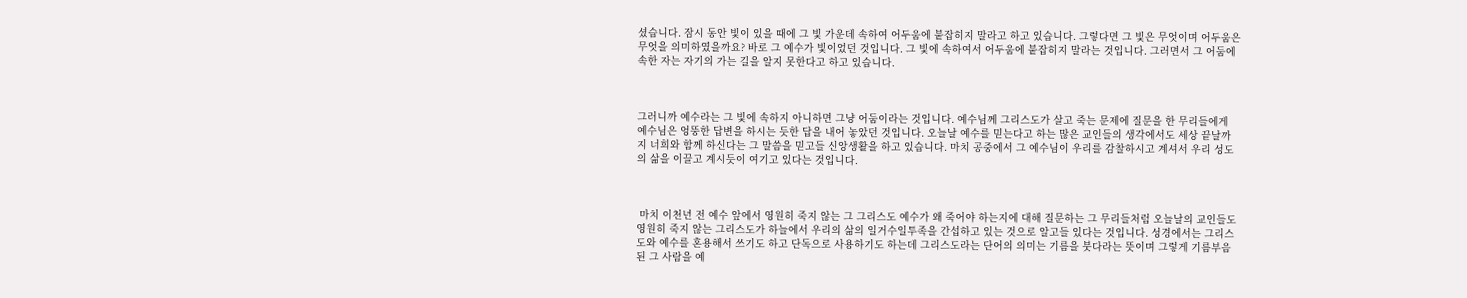셨습니다. 잠시 동안 빛이 있을 때에 그 빛 가운데 속하여 어두움에 붙잡히지 말라고 하고 있습니다. 그렇다면 그 빛은 무엇이며 어두움은 무엇을 의미하였을까요? 바로 그 예수가 빛이었던 것입니다. 그 빛에 속하여서 어두움에 붙잡히지 말라는 것입니다. 그러면서 그 어둠에 속한 자는 자기의 가는 길을 알지 못한다고 하고 있습니다.



그러니까 예수라는 그 빛에 속하지 아니하면 그냥 어둠이라는 것입니다. 예수님께 그리스도가 살고 죽는 문제에 질문을 한 무리들에게 예수님은 엉뚱한 답변을 하시는 듯한 답을 내어 놓았던 것입니다. 오늘날 예수를 믿는다고 하는 많은 교인들의 생각에서도 세상 끝날까지 너희와 함께 하신다는 그 말씀을 믿고들 신앙생활을 하고 있습니다. 마치 공중에서 그 예수님이 우리를 감찰하시고 계셔서 우리 성도의 삶을 이끌고 계시듯이 여기고 있다는 것입니다.



 마치 이천년 전 예수 앞에서 영원히 죽지 않는 그 그리스도 예수가 왜 죽어야 하는지에 대해 질문하는 그 무리들처럼 오늘날의 교인들도 영원히 죽지 않는 그리스도가 하늘에서 우리의 삶의 일거수일투족을 간섭하고 있는 것으로 알고들 있다는 것입니다. 성경에서는 그리스도와 예수를 혼용해서 쓰기도 하고 단독으로 사용하기도 하는데 그리스도라는 단어의 의미는 기름을 붓다라는 뜻이며 그렇게 기름부음된 그 사람을 예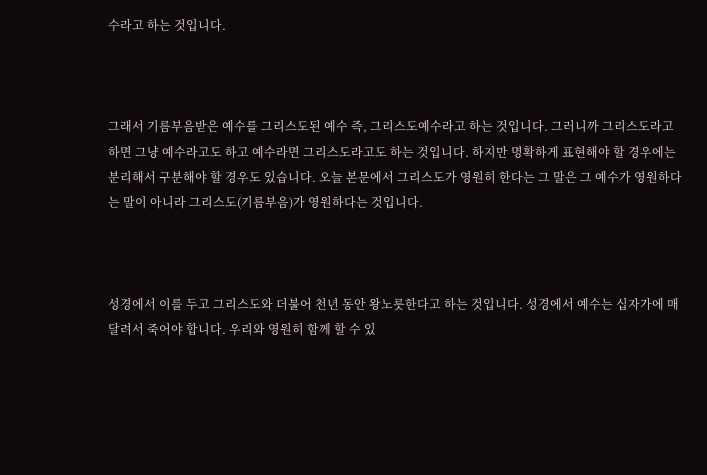수라고 하는 것입니다.



그래서 기름부음받은 예수를 그리스도된 예수 즉, 그리스도예수라고 하는 것입니다. 그러니까 그리스도라고 하면 그냥 예수라고도 하고 예수라면 그리스도라고도 하는 것입니다. 하지만 명확하게 표현해야 할 경우에는 분리해서 구분해야 할 경우도 있습니다. 오늘 본문에서 그리스도가 영원히 한다는 그 말은 그 예수가 영원하다는 말이 아니라 그리스도(기름부음)가 영원하다는 것입니다.



성경에서 이를 두고 그리스도와 더불어 천년 동안 왕노릇한다고 하는 것입니다. 성경에서 예수는 십자가에 매달려서 죽어야 합니다. 우리와 영원히 함께 할 수 있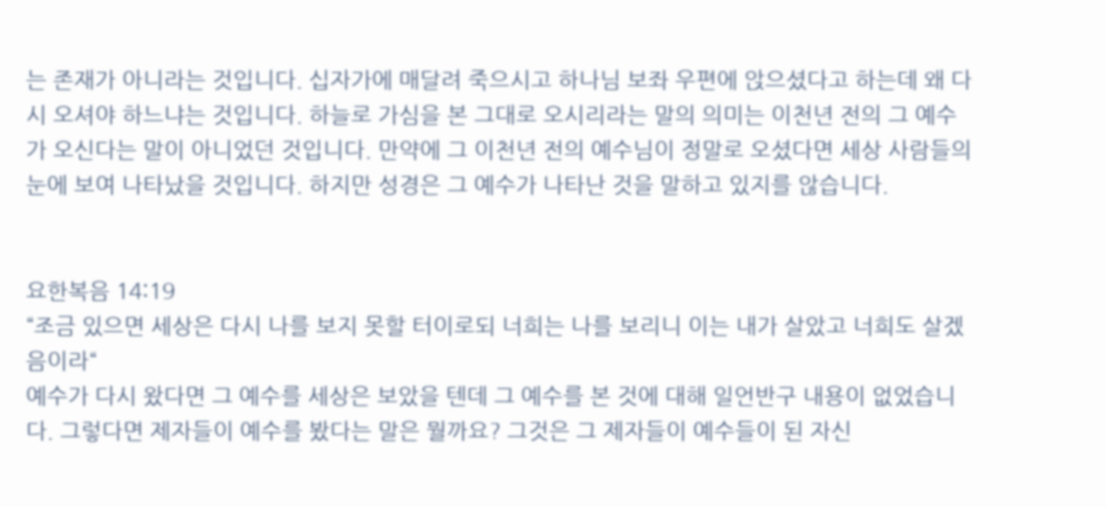는 존재가 아니라는 것입니다. 십자가에 매달려 죽으시고 하나님 보좌 우편에 앉으셨다고 하는데 왜 다시 오셔야 하느냐는 것입니다. 하늘로 가심을 본 그대로 오시리라는 말의 의미는 이천년 전의 그 예수가 오신다는 말이 아니었던 것입니다. 만약에 그 이천년 전의 예수님이 정말로 오셨다면 세상 사람들의 눈에 보여 나타났을 것입니다. 하지만 성경은 그 예수가 나타난 것을 말하고 있지를 않습니다.


요한복음 14:19
“조금 있으면 세상은 다시 나를 보지 못할 터이로되 너희는 나를 보리니 이는 내가 살았고 너희도 살겠음이라“
예수가 다시 왔다면 그 예수를 세상은 보았을 텐데 그 예수를 본 것에 대해 일언반구 내용이 없었습니다. 그렇다면 제자들이 예수를 봤다는 말은 뭘까요? 그것은 그 제자들이 예수들이 된 자신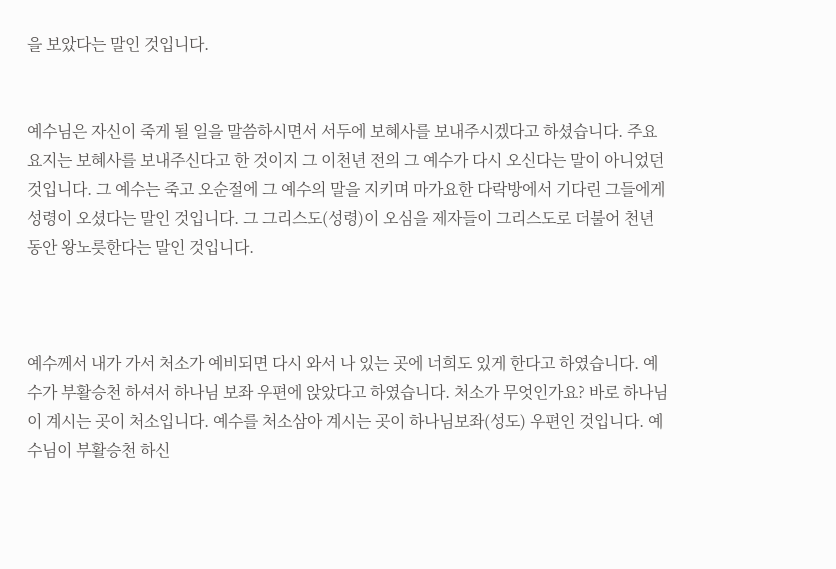을 보았다는 말인 것입니다.


예수님은 자신이 죽게 될 일을 말씀하시면서 서두에 보혜사를 보내주시겠다고 하셨습니다. 주요 요지는 보혜사를 보내주신다고 한 것이지 그 이천년 전의 그 예수가 다시 오신다는 말이 아니었던 것입니다. 그 예수는 죽고 오순절에 그 예수의 말을 지키며 마가요한 다락방에서 기다린 그들에게 성령이 오셨다는 말인 것입니다. 그 그리스도(성령)이 오심을 제자들이 그리스도로 더불어 천년 동안 왕노릇한다는 말인 것입니다.



예수께서 내가 가서 처소가 예비되면 다시 와서 나 있는 곳에 너희도 있게 한다고 하였습니다. 예수가 부활승천 하셔서 하나님 보좌 우편에 앉았다고 하였습니다. 처소가 무엇인가요? 바로 하나님이 계시는 곳이 처소입니다. 예수를 처소삼아 계시는 곳이 하나님보좌(성도) 우편인 것입니다. 예수님이 부활승천 하신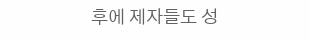후에 제자들도 성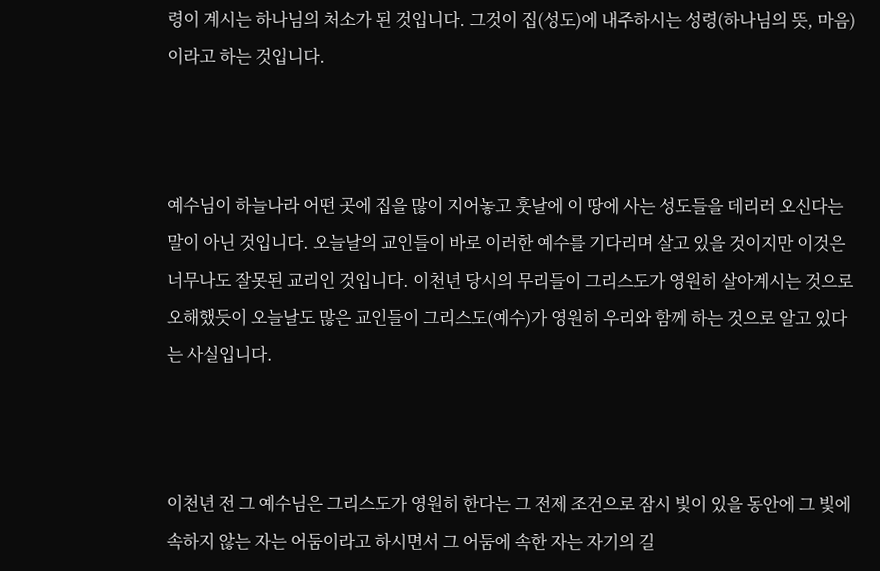령이 계시는 하나님의 처소가 된 것입니다. 그것이 집(성도)에 내주하시는 성령(하나님의 뜻, 마음)이라고 하는 것입니다.



예수님이 하늘나라 어떤 곳에 집을 많이 지어놓고 훗날에 이 땅에 사는 성도들을 데리러 오신다는 말이 아닌 것입니다. 오늘날의 교인들이 바로 이러한 예수를 기다리며 살고 있을 것이지만 이것은 너무나도 잘못된 교리인 것입니다. 이천년 당시의 무리들이 그리스도가 영원히 살아계시는 것으로 오해했듯이 오늘날도 많은 교인들이 그리스도(예수)가 영원히 우리와 함께 하는 것으로 알고 있다는 사실입니다.



이천년 전 그 예수님은 그리스도가 영원히 한다는 그 전제 조건으로 잠시 빛이 있을 동안에 그 빛에 속하지 않는 자는 어둠이라고 하시면서 그 어둠에 속한 자는 자기의 길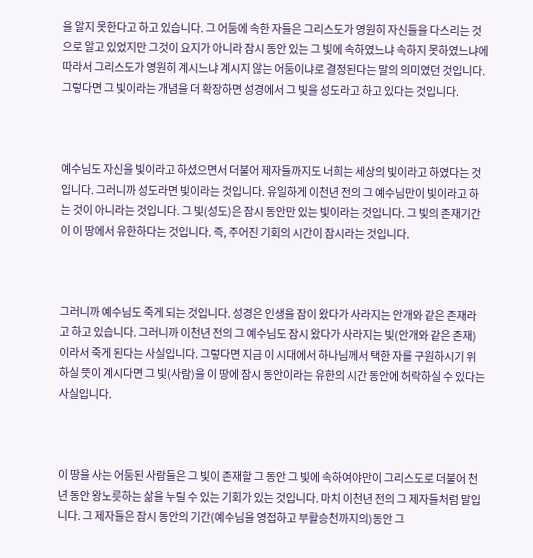을 알지 못한다고 하고 있습니다. 그 어둠에 속한 자들은 그리스도가 영원히 자신들을 다스리는 것으로 알고 있었지만 그것이 요지가 아니라 잠시 동안 있는 그 빛에 속하였느냐 속하지 못하였느냐에 따라서 그리스도가 영원히 계시느냐 계시지 않는 어둠이냐로 결정된다는 말의 의미였던 것입니다. 그렇다면 그 빛이라는 개념을 더 확장하면 성경에서 그 빛을 성도라고 하고 있다는 것입니다.



예수님도 자신을 빛이라고 하셨으면서 더불어 제자들까지도 너희는 세상의 빛이라고 하였다는 것입니다. 그러니까 성도라면 빛이라는 것입니다. 유일하게 이천년 전의 그 예수님만이 빛이라고 하는 것이 아니라는 것입니다. 그 빛(성도)은 잠시 동안만 있는 빛이라는 것입니다. 그 빛의 존재기간이 이 땅에서 유한하다는 것입니다. 즉, 주어진 기회의 시간이 잠시라는 것입니다.



그러니까 예수님도 죽게 되는 것입니다. 성경은 인생을 잠이 왔다가 사라지는 안개와 같은 존재라고 하고 있습니다. 그러니까 이천년 전의 그 예수님도 잠시 왔다가 사라지는 빛(안개와 같은 존재)이라서 죽게 된다는 사실입니다. 그렇다면 지금 이 시대에서 하나님께서 택한 자를 구원하시기 위하실 뜻이 계시다면 그 빛(사람)을 이 땅에 잠시 동안이라는 유한의 시간 동안에 허락하실 수 있다는 사실입니다.



이 땅을 사는 어둠된 사람들은 그 빛이 존재할 그 동안 그 빛에 속하여야만이 그리스도로 더불어 천년 동안 왕노릇하는 삶을 누릴 수 있는 기회가 있는 것입니다. 마치 이천년 전의 그 제자들처럼 말입니다. 그 제자들은 잠시 동안의 기간(예수님을 영접하고 부활승천까지의)동안 그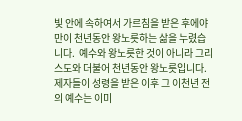빛 안에 속하여서 가르침을 받은 후에야만이 천년동안 왕노릇하는 삶을 누렸습니다.  예수와 왕노릇한 것이 아니라 그리스도와 더불어 천년동안 왕노릇입니다. 제자들이 성령을 받은 이후 그 이천년 전의 예수는 이미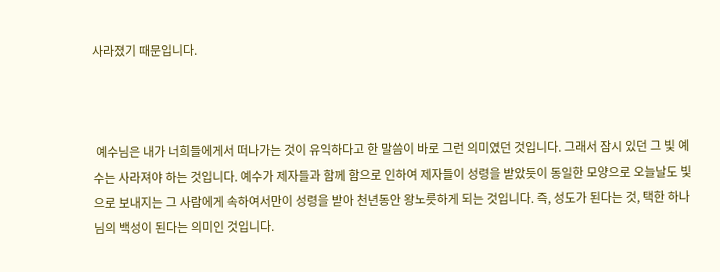사라졌기 때문입니다.



 예수님은 내가 너희들에게서 떠나가는 것이 유익하다고 한 말씀이 바로 그런 의미였던 것입니다. 그래서 잠시 있던 그 빛 예수는 사라져야 하는 것입니다. 예수가 제자들과 함께 함으로 인하여 제자들이 성령을 받았듯이 동일한 모양으로 오늘날도 빛으로 보내지는 그 사람에게 속하여서만이 성령을 받아 천년동안 왕노릇하게 되는 것입니다. 즉, 성도가 된다는 것, 택한 하나님의 백성이 된다는 의미인 것입니다.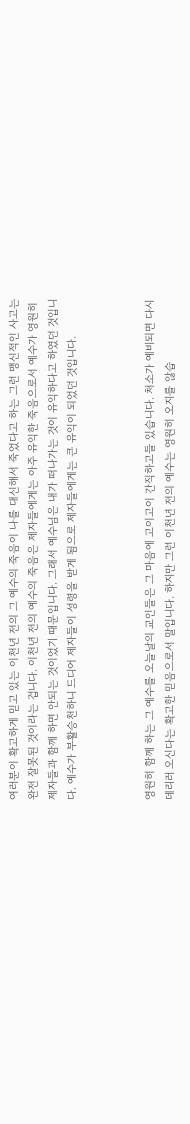여러분이 확고하게 믿고 있는 이천년 전의 그 예수의 죽음이 나를 대신해서 죽었다고 하는 그런 맹신적인 사고는 완전 잘못된 것이라는 겁니다. 이천년 전의 예수의 죽음은 제자들에게는 아주 유익한 죽음으로서 예수가 영원히  제자들과 함께 하면 안되는 것이었기 때문입니다. 그래서 예수님은 내가 떠나가는 것이 유익하다고 하였던 것입니다. 예수가 부활승천하니 드디어 제자들이 성령을 받게 됨으로 제자들에게는 큰 유익이 되었던 것입니다.



영원히 함께 하는 그 예수를 오늘날의 교인들은 그 마음에 고이고이 간직하고들 있습니다. 처소가 예비되면 다시 데리러 오신다는 확고한 믿음으로서 말입니다. 하지만 그런 이천년 전의 예수는 영원히 오지를 않습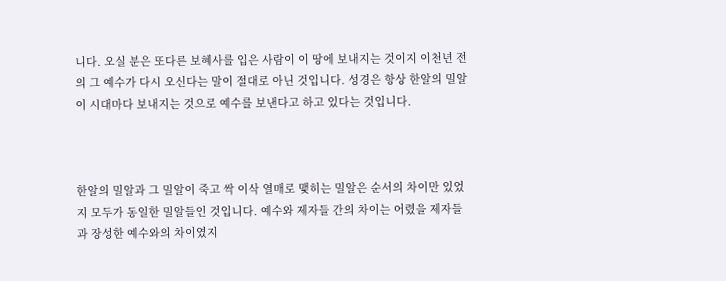니다. 오실 분은 또다른 보혜사를 입은 사람이 이 땅에 보내지는 것이지 이천년 전의 그 예수가 다시 오신다는 말이 절대로 아닌 것입니다. 성경은 항상 한알의 밀알이 시대마다 보내지는 것으로 예수를 보낸다고 하고 있다는 것입니다.



한알의 밀알과 그 밀알이 죽고 싹 이삭 열매로 맺히는 밀알은 순서의 차이만 있었지 모두가 동일한 밀알들인 것입니다. 예수와 제자들 간의 차이는 어렸을 제자들과 장성한 예수와의 차이였지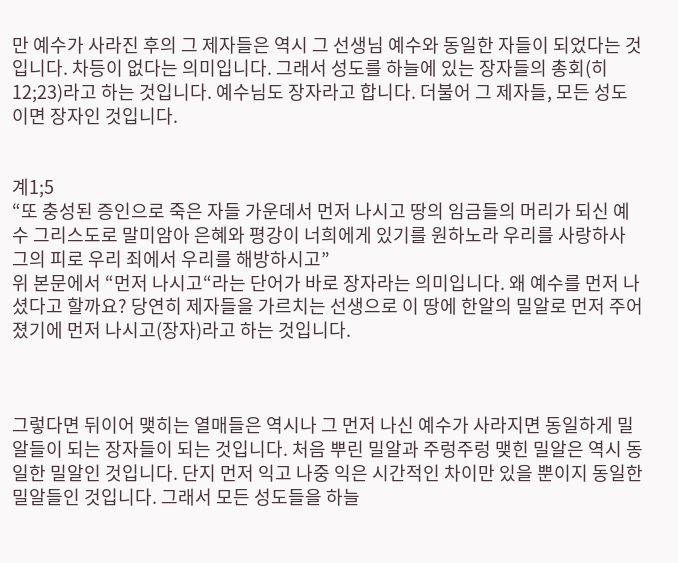만 예수가 사라진 후의 그 제자들은 역시 그 선생님 예수와 동일한 자들이 되었다는 것입니다. 차등이 없다는 의미입니다. 그래서 성도를 하늘에 있는 장자들의 총회(히12;23)라고 하는 것입니다. 예수님도 장자라고 합니다. 더불어 그 제자들, 모든 성도이면 장자인 것입니다.


계1;5
“또 충성된 증인으로 죽은 자들 가운데서 먼저 나시고 땅의 임금들의 머리가 되신 예수 그리스도로 말미암아 은혜와 평강이 너희에게 있기를 원하노라 우리를 사랑하사 그의 피로 우리 죄에서 우리를 해방하시고”
위 본문에서 “먼저 나시고“라는 단어가 바로 장자라는 의미입니다. 왜 예수를 먼저 나셨다고 할까요? 당연히 제자들을 가르치는 선생으로 이 땅에 한알의 밀알로 먼저 주어졌기에 먼저 나시고(장자)라고 하는 것입니다.



그렇다면 뒤이어 맺히는 열매들은 역시나 그 먼저 나신 예수가 사라지면 동일하게 밀알들이 되는 장자들이 되는 것입니다. 처음 뿌린 밀알과 주렁주렁 맺힌 밀알은 역시 동일한 밀알인 것입니다. 단지 먼저 익고 나중 익은 시간적인 차이만 있을 뿐이지 동일한 밀알들인 것입니다. 그래서 모든 성도들을 하늘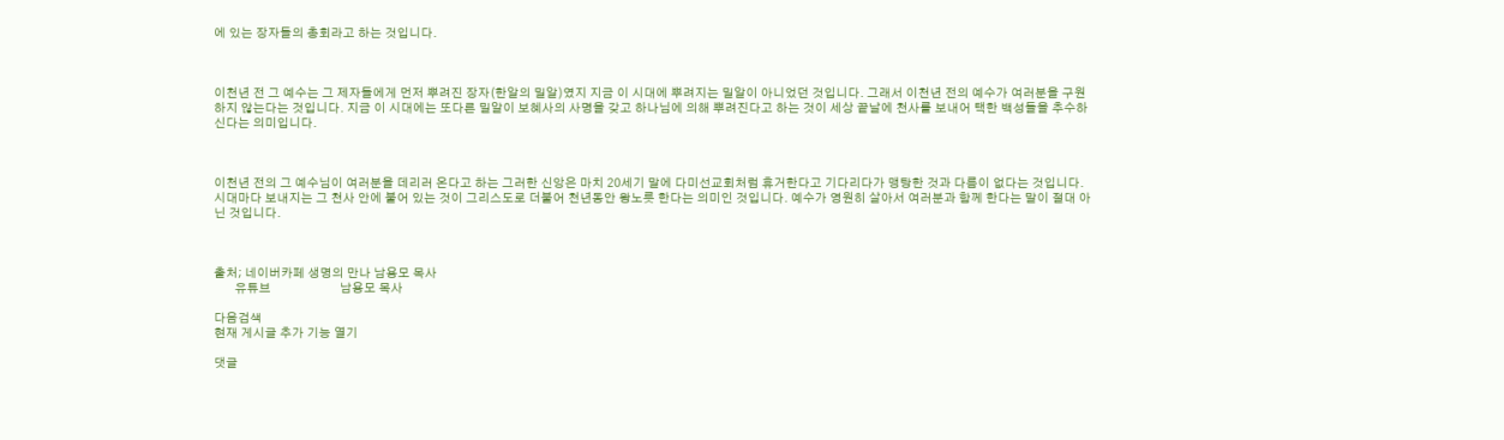에 있는 장자들의 총회라고 하는 것입니다.



이천년 전 그 예수는 그 제자들에게 먼저 뿌려진 장자(한알의 밀알)였지 지금 이 시대에 뿌려지는 밀알이 아니었던 것입니다. 그래서 이천년 전의 예수가 여러분을 구원하지 않는다는 것입니다. 지금 이 시대에는 또다른 밀알이 보혜사의 사명을 갖고 하나님에 의해 뿌려진다고 하는 것이 세상 끝날에 천사를 보내어 택한 백성들을 추수하신다는 의미입니다.



이천년 전의 그 예수님이 여러분을 데리러 온다고 하는 그러한 신앙은 마치 20세기 말에 다미선교회처럼 휴거한다고 기다리다가 맹탕한 것과 다름이 없다는 것입니다. 시대마다 보내지는 그 천사 안에 붙어 있는 것이 그리스도로 더불어 천년동안 왕노릇 한다는 의미인 것입니다. 예수가 영원히 살아서 여러분과 함께 한다는 말이 절대 아닌 것입니다.



출처; 네이버카페 생명의 만나 남용모 목사
       유튜브                       남용모 목사

다음검색
현재 게시글 추가 기능 열기

댓글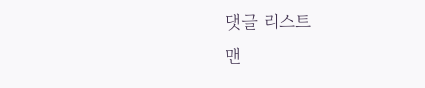댓글 리스트
맨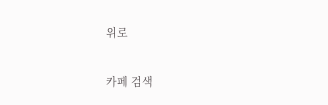위로

카페 검색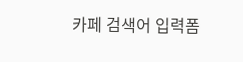카페 검색어 입력폼